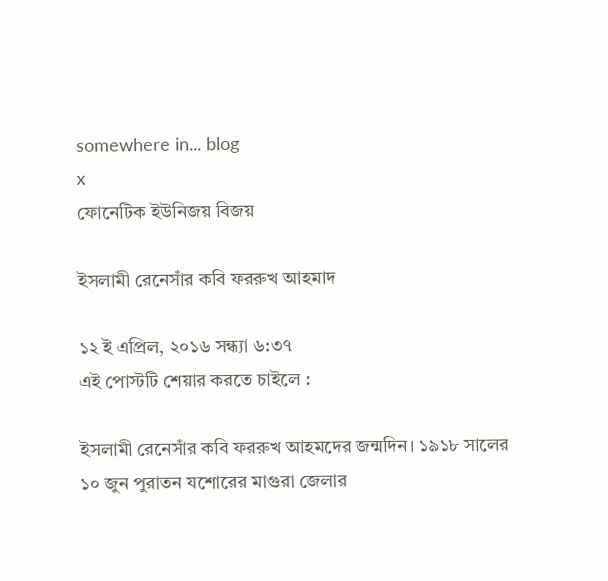somewhere in... blog
x
ফোনেটিক ইউনিজয় বিজয়

ইসলামী রেনেসাঁর কবি ফররুখ আহমাদ

১২ ই এপ্রিল, ২০১৬ সন্ধ্যা ৬:৩৭
এই পোস্টটি শেয়ার করতে চাইলে :

ইসলামী রেনেসাঁর কবি ফররুখ আহমদের জন্মদিন। ১৯১৮ সালের ১০ জুন পুরাতন যশোরের মাগুরা জেলার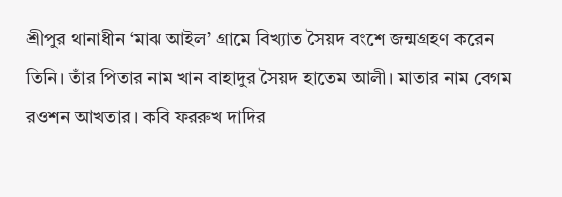শ্রীপুর থানাধীন ‘মাঝ আইল’ গ্রামে বিখ্যাত সৈয়দ বংশে জন্মগ্রহণ করেন তিনি। তাঁর পিতার নাম খান বাহাদুর সৈয়দ হাতেম আলী। মাতার নাম বেগম রওশন আখতার। কবি ফররুখ দাদির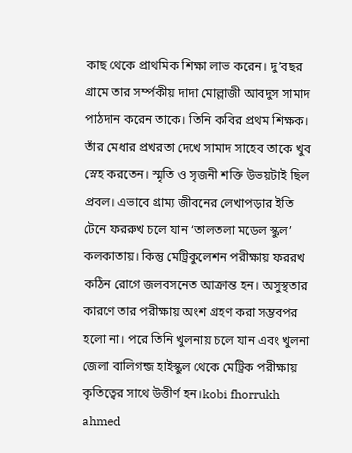কাছ থেকে প্রাথমিক শিক্ষা লাভ করেন। দু’বছর গ্রামে তার সর্ম্পকীয় দাদা মোল্লাজী আবদুস সামাদ পাঠদান করেন তাকে। তিনি কবির প্রথম শিক্ষক। তাঁর মেধার প্রখরতা দেখে সামাদ সাহেব তাকে খুব স্নেহ করতেন। স্মৃতি ও সৃজনী শক্তি উভয়টাই ছিল প্রবল। এভাবে গ্রাম্য জীবনের লেখাপড়ার ইতি টেনে ফররুখ চলে যান ‘তালতলা মডেল স্কুল’ কলকাতায়। কিন্তু মেট্রিকুলেশন পরীক্ষায় ফররখ কঠিন রোগে জলবসনেত আক্রান্ত হন। অসুস্থতার কারণে তার পরীক্ষায় অংশ গ্রহণ করা সম্ভবপর হলো না। পরে তিনি খুলনায় চলে যান এবং খুলনা জেলা বালিগন্জ হাইস্কুল থেকে মেট্রিক পরীক্ষায় কৃতিত্বের সাথে উত্তীর্ণ হন।kobi fhorrukh ahmed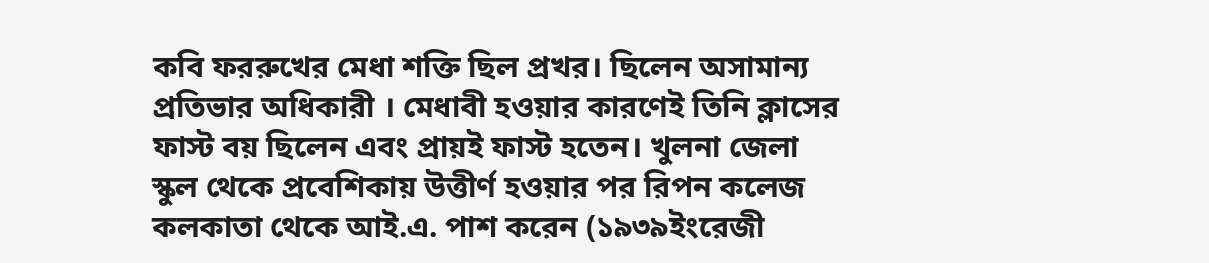কবি ফররুখের মেধা শক্তি ছিল প্রখর। ছিলেন অসামান্য প্রতিভার অধিকারী । মেধাবী হওয়ার কারণেই তিনি ক্লাসের ফাস্ট বয় ছিলেন এবং প্রায়ই ফাস্ট হতেন। খুলনা জেলা স্কুল থেকে প্রবেশিকায় উত্তীর্ণ হওয়ার পর রিপন কলেজ কলকাতা থেকে আই.এ. পাশ করেন (১৯৩৯ইংরেজী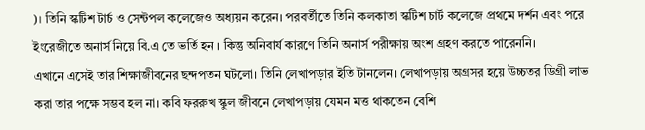)। তিনি স্কটিশ টার্চ ও সেন্টপল কলেজেও অধ্যয়ন করেন। পরবর্তীতে তিনি কলকাতা স্কটিশ চার্ট কলেজে প্রথমে দর্শন এবং পরে ইংরেজীতে অনার্স নিয়ে বি.এ তে ভর্তি হন । কিন্তু অনিবার্য কারণে তিনি অনার্স পরীক্ষায় অংশ গ্রহণ করতে পারেননি।
এখানে এসেই তার শিক্ষাজীবনের ছন্দপতন ঘটলো। তিনি লেখাপড়ার ইতি টানলেন। লেখাপড়ায় অগ্রসর হয়ে উচ্চতর ডিগ্রী লাভ করা তার পক্ষে সম্ভব হল না। কবি ফররুখ স্কুল জীবনে লেখাপড়ায় যেমন মত্ত থাকতেন বেশি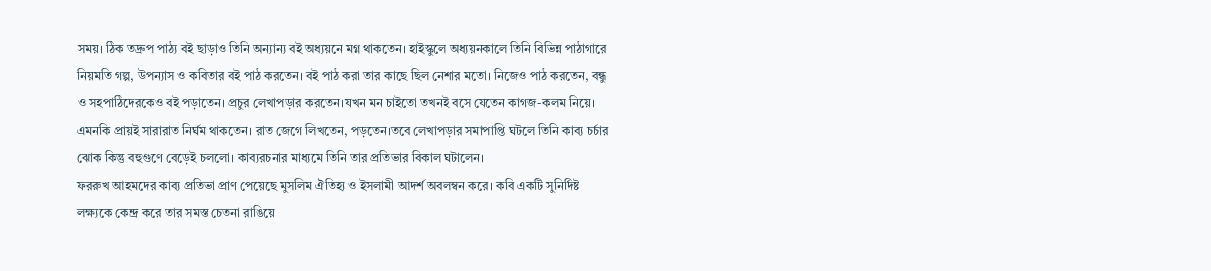সময়। ঠিক তদ্রুপ পাঠ্য বই ছাড়াও তিনি অন্যান্য বই অধ্যয়নে মগ্ন থাকতেন। হাইস্কুলে অধ্যয়নকালে তিনি বিভিন্ন পাঠাগারে নিয়মতি গল্প, উপন্যাস ও কবিতার বই পাঠ করতেন। বই পাঠ করা তার কাছে ছিল নেশার মতো। নিজেও পাঠ করতেন, বন্ধু ও সহপাঠিদেরকেও বই পড়াতেন। প্রচুর লেখাপড়ার করতেন।যখন মন চাইতো তখনই বসে যেতেন কাগজ-কলম নিয়ে। এমনকি প্রায়ই সারারাত নির্ঘম থাকতেন। রাত জেগে লিখতেন, পড়তেন।তবে লেখাপড়ার সমাপাপ্তি ঘটলে তিনি কাব্য চর্চার ঝোক কিন্তু বহুগুণে বেড়েই চললো। কাব্যরচনার মাধ্যমে তিনি তার প্রতিভার বিকাল ঘটালেন।
ফররুখ আহমদের কাব্য প্রতিভা প্রাণ পেয়েছে মুসলিম ঐতিহ্য ও ইসলামী আদর্শ অবলম্বন করে। কবি একটি সুনির্দিষ্ট লক্ষ্যকে কেন্দ্র করে তার সমস্ত চেতনা রাঙিয়ে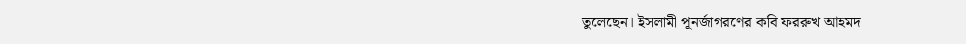তুলেছেন। ইসলামী পূনর্জাগরণের কবি ফররুখ আহমদ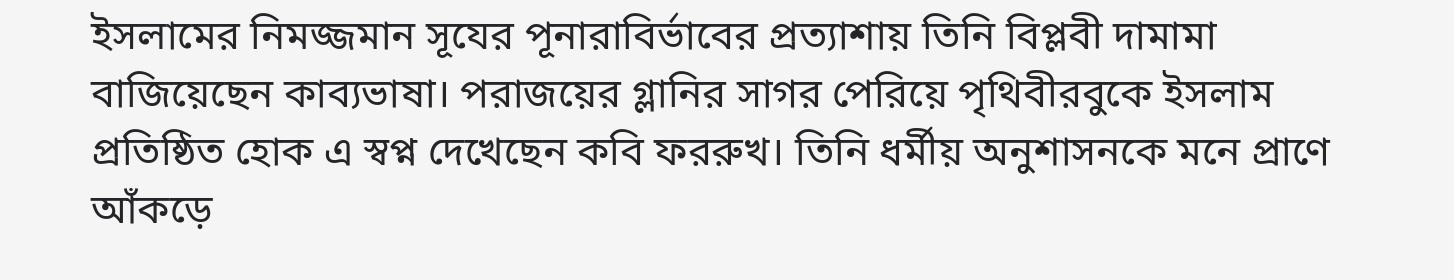ইসলামের নিমজ্জমান সূযের পূনারাবির্ভাবের প্রত্যাশায় তিনি বিপ্লবী দামামা বাজিয়েছেন কাব্যভাষা। পরাজয়ের গ্লানির সাগর পেরিয়ে পৃথিবীরবুকে ইসলাম প্রতিষ্ঠিত হোক এ স্বপ্ন দেখেছেন কবি ফররুখ। তিনি ধর্মীয় অনুশাসনকে মনে প্রাণে আঁকড়ে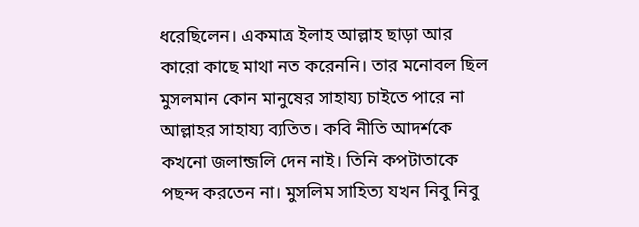ধরেছিলেন। একমাত্র ইলাহ আল্লাহ ছাড়া আর কারো কাছে মাথা নত করেননি। তার মনোবল ছিল মুসলমান কোন মানুষের সাহায্য চাইতে পারে না আল্লাহর সাহায্য ব্যতিত। কবি নীতি আদর্শকে কখনো জলান্জলি দেন নাই। তিনি কপটাতাকে পছন্দ করতেন না। মুসলিম সাহিত্য যখন নিবু নিবু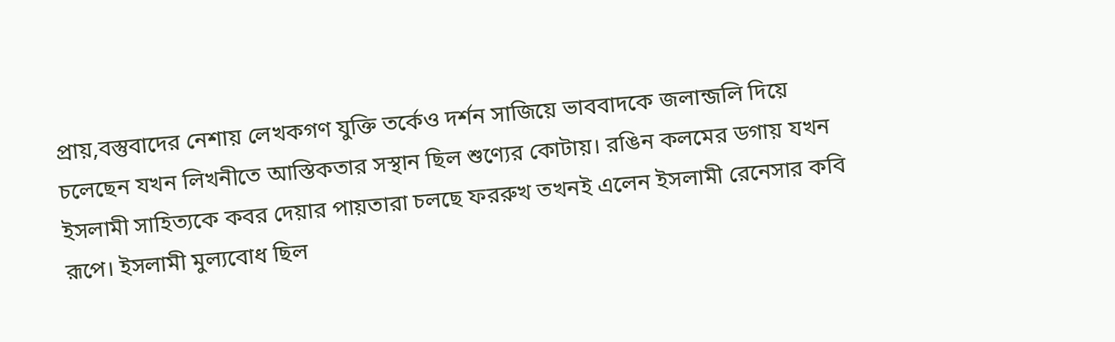প্রায়,বস্তুবাদের নেশায় লেখকগণ যুক্তি তর্কেও দর্শন সাজিয়ে ভাববাদকে জলান্জলি দিয়ে চলেছেন যখন লিখনীতে আস্তিকতার সস্থান ছিল শুণ্যের কোটায়। রঙিন কলমের ডগায় যখন ইসলামী সাহিত্যকে কবর দেয়ার পায়তারা চলছে ফররুখ তখনই এলেন ইসলামী রেনেসার কবি রূপে। ইসলামী মুল্যবোধ ছিল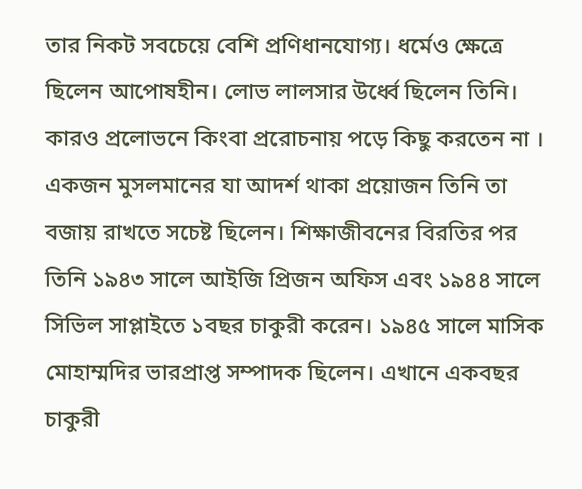তার নিকট সবচেয়ে বেশি প্রণিধানযোগ্য। ধর্মেও ক্ষেত্রে ছিলেন আপোষহীন। লোভ লালসার উর্ধ্বে ছিলেন তিনি। কারও প্রলোভনে কিংবা প্ররোচনায় পড়ে কিছু করতেন না । একজন মুসলমানের যা আদর্শ থাকা প্রয়োজন তিনি তা বজায় রাখতে সচেষ্ট ছিলেন। শিক্ষাজীবনের বিরতির পর তিনি ১৯৪৩ সালে আইজি প্রিজন অফিস এবং ১৯৪৪ সালে সিভিল সাপ্লাইতে ১বছর চাকুরী করেন। ১৯৪৫ সালে মাসিক মোহাম্মদির ভারপ্রাপ্ত সম্পাদক ছিলেন। এখানে একবছর চাকুরী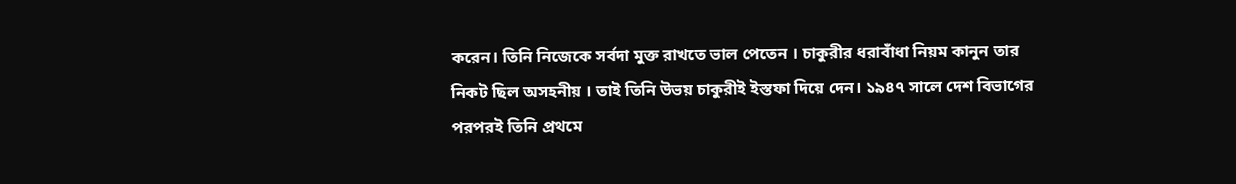করেন। তিনি নিজেকে সর্বদা মুক্ত রাখতে ভাল পেতেন । চাকুরীর ধরাবাঁধা নিয়ম কানুন তার নিকট ছিল অসহনীয় । তাই তিনি উভয় চাকুরীই ইস্তফা দিয়ে দেন। ১৯৪৭ সালে দেশ বিভাগের পরপরই তিনি প্রথমে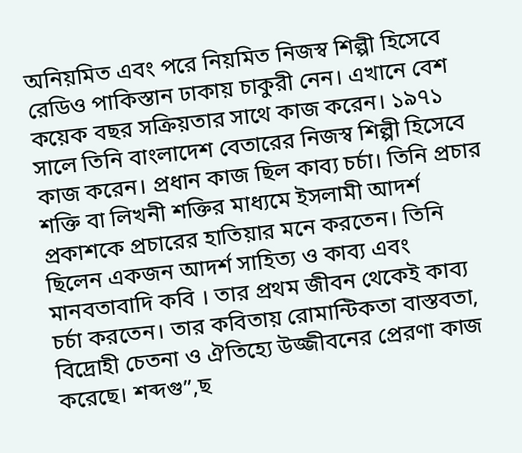অনিয়মিত এবং পরে নিয়মিত নিজস্ব শিল্পী হিসেবে রেডিও পাকিস্তান ঢাকায় চাকুরী নেন। এখানে বেশ কয়েক বছর সক্রিয়তার সাথে কাজ করেন। ১৯৭১ সালে তিনি বাংলাদেশ বেতারের নিজস্ব শিল্পী হিসেবে কাজ করেন। প্রধান কাজ ছিল কাব্য চর্চা। তিনি প্রচার শক্তি বা লিখনী শক্তির মাধ্যমে ইসলামী আদর্শ প্রকাশকে প্রচারের হাতিয়ার মনে করতেন। তিনি ছিলেন একজন আদর্শ সাহিত্য ও কাব্য এবং মানবতাবাদি কবি । তার প্রথম জীবন থেকেই কাব্য চর্চা করতেন। তার কবিতায় রোমান্টিকতা বাস্তবতা, বিদ্রোহী চেতনা ও ঐতিহ্যে উজ্জীবনের প্রেরণা কাজ করেছে। শব্দগু”,ছ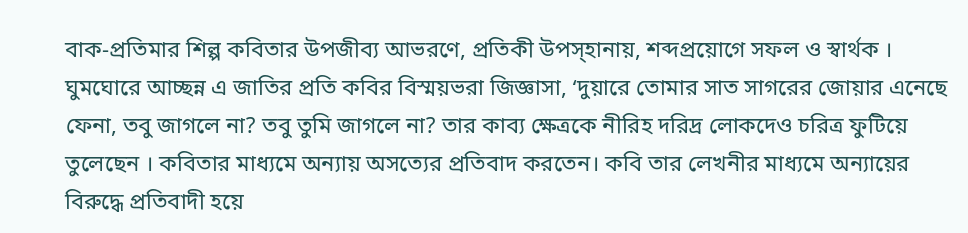বাক-প্রতিমার শিল্প কবিতার উপজীব্য আভরণে, প্রতিকী উপস্হানায়, শব্দপ্রয়োগে সফল ও স্বার্থক । ঘুমঘোরে আচ্ছন্ন এ জাতির প্রতি কবির বিস্ময়ভরা জিজ্ঞাসা, ‘দুয়ারে তোমার সাত সাগরের জোয়ার এনেছে ফেনা, তবু জাগলে না? তবু তুমি জাগলে না? তার কাব্য ক্ষেত্রকে নীরিহ দরিদ্র লোকদেও চরিত্র ফুটিয়ে তুলেছেন । কবিতার মাধ্যমে অন্যায় অসত্যের প্রতিবাদ করতেন। কবি তার লেখনীর মাধ্যমে অন্যায়ের বিরুদ্ধে প্রতিবাদী হয়ে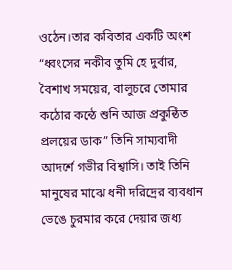ওঠেন।তার কবিতার একটি অংশ “ধ্বংসের নকীব তুমি হে দুর্বার, বৈশাখ সময়ের, বালুচরে তোমার কঠোর কন্ঠে শুনি আজ প্রকুন্ঠিত প্রলয়ের ডাক” তিনি সাম্যবাদী আদর্শে গভীর বিশ্বাসি। তাই তিনি মানুষের মাঝে ধনী দরিদ্রের ব্যবধান ভেঙে চুরমার করে দেয়ার জধ্য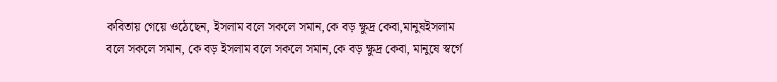কবিতায় গেয়ে ওঠেছেন, ইসলাম বলে সকলে সমান,কে বড় ক্ষুদ্র কেবা,মানুষইসলাম বলে সকলে সমান, কে বড় ইসলাম বলে সকলে সমান,কে বড় ক্ষুদ্র কেবা, মানুষে স্বর্গে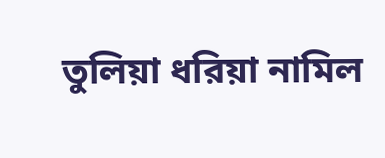তুলিয়া ধরিয়া নামিল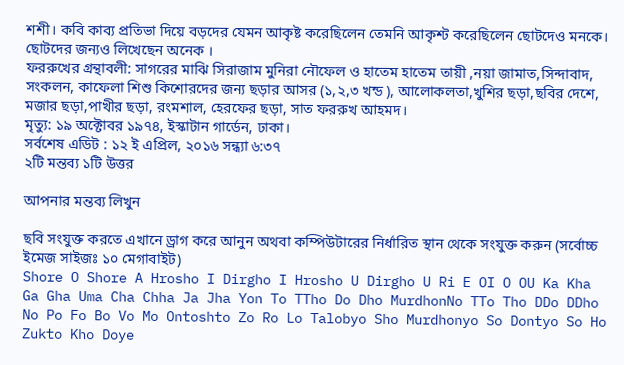শশী। কবি কাব্য প্রতিভা দিয়ে বড়দের যেমন আকৃষ্ট করেছিলেন তেমনি আকৃশ্ট করেছিলেন ছোটদেও মনকে। ছোটদের জন্যও লিখেছেন অনেক ।
ফররুখের গ্রন্থাবলী: সাগরের মাঝি সিরাজাম মুনিরা নৌফেল ও হাতেম হাতেম তায়ী ,নয়া জামাত,সিন্দাবাদ, সংকলন, কাফেলা শিশু কিশোরদের জন্য ছড়ার আসর (১,২,৩ খন্ড ), আলোকলতা,খুশির ছড়া,ছবির দেশে, মজার ছড়া,পাখীর ছড়া, রংমশাল, হেরফের ছড়া, সাত ফররুখ আহমদ।
মৃত্যু: ১৯ অক্টোবর ১৯৭৪, ইস্কাটান গার্ডেন, ঢাকা।
সর্বশেষ এডিট : ১২ ই এপ্রিল, ২০১৬ সন্ধ্যা ৬:৩৭
২টি মন্তব্য ১টি উত্তর

আপনার মন্তব্য লিখুন

ছবি সংযুক্ত করতে এখানে ড্রাগ করে আনুন অথবা কম্পিউটারের নির্ধারিত স্থান থেকে সংযুক্ত করুন (সর্বোচ্চ ইমেজ সাইজঃ ১০ মেগাবাইট)
Shore O Shore A Hrosho I Dirgho I Hrosho U Dirgho U Ri E OI O OU Ka Kha Ga Gha Uma Cha Chha Ja Jha Yon To TTho Do Dho MurdhonNo TTo Tho DDo DDho No Po Fo Bo Vo Mo Ontoshto Zo Ro Lo Talobyo Sho Murdhonyo So Dontyo So Ho Zukto Kho Doye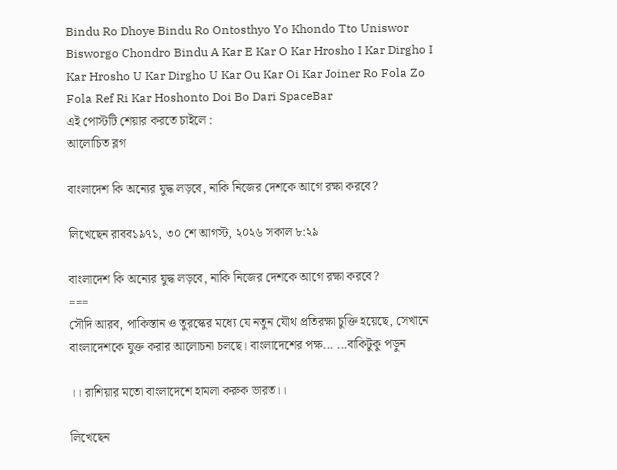Bindu Ro Dhoye Bindu Ro Ontosthyo Yo Khondo Tto Uniswor Bisworgo Chondro Bindu A Kar E Kar O Kar Hrosho I Kar Dirgho I Kar Hrosho U Kar Dirgho U Kar Ou Kar Oi Kar Joiner Ro Fola Zo Fola Ref Ri Kar Hoshonto Doi Bo Dari SpaceBar
এই পোস্টটি শেয়ার করতে চাইলে :
আলোচিত ব্লগ

বাংলাদেশ কি অন্যের যুদ্ধ লড়বে, নাকি নিজের দেশকে আগে রক্ষা করবে?

লিখেছেন রাবব১৯৭১, ৩০ শে আগস্ট, ২০২৬ সকাল ৮:২৯

বাংলাদেশ কি অন্যের যুদ্ধ লড়বে, নাকি নিজের দেশকে আগে রক্ষা করবে?
===
সৌদি আরব, পাকিস্তান ও তুরস্কের মধ্যে যে নতুন যৌথ প্রতিরক্ষা চুক্তি হয়েছে, সেখানে বাংলাদেশকে যুক্ত করার আলোচনা চলছে। বাংলাদেশের পক্ষ... ...বাকিটুকু পড়ুন

।। রাশিয়ার মতো বাংলাদেশে হামলা করুক ভারত।।

লিখেছেন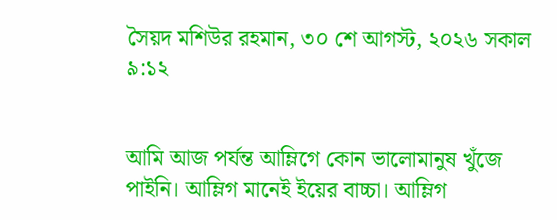সৈয়দ মশিউর রহমান, ৩০ শে আগস্ট, ২০২৬ সকাল ৯:১২


আমি আজ পর্যন্ত আম্লিগে কোন ভালোমানুষ খুঁজে পাইনি। আম্লিগ মানেই ইয়ের বাচ্চা। আম্লিগ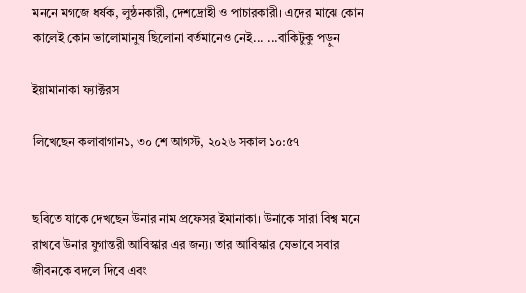মননে মগজে ধর্ষক, লুন্ঠনকারী, দেশদ্রোহী ও পাচারকারী। এদের মাঝে কোন কালেই কোন ভালোমানুষ ছিলোনা বর্তমানেও নেই... ...বাকিটুকু পড়ুন

ইয়ামানাকা ফ্যাক্টরস

লিখেছেন কলাবাগান১, ৩০ শে আগস্ট, ২০২৬ সকাল ১০:৫৭


ছবিতে যাকে দেখছেন উনার নাম প্রফেসর ইমানাকা। উনাকে সারা বিশ্ব মনে রাখবে উনার যুগান্তরী আবিস্কার এর জন্য। তার আবিস্কার যেভাবে সবার জীবনকে বদলে দিবে এবং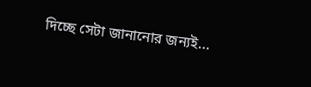দিচ্ছে সেটা জানানোর জন্যই...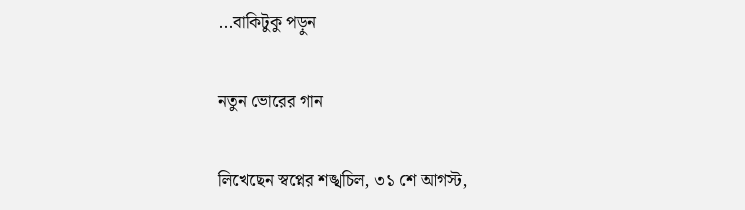...বাকিটুকু পড়ুন

নতুন ভোরের গান

লিখেছেন স্বপ্নের শঙ্খচিল, ৩১ শে আগস্ট,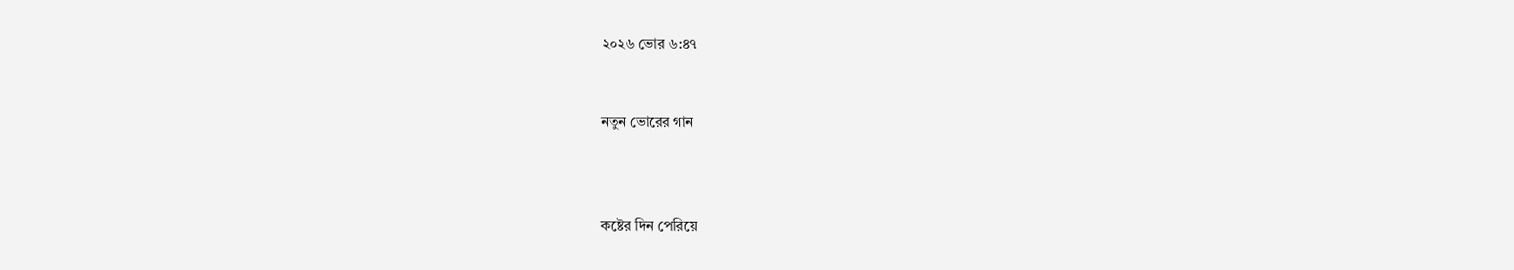২০২৬ ভোর ৬:৪৭


নতুন ভোরের গান



কষ্টের দিন পেরিয়ে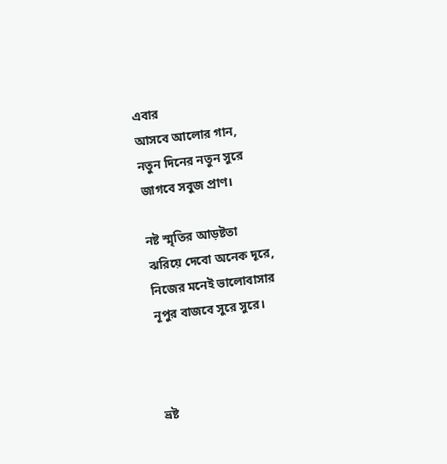এবার
আসবে আলোর গান,
নতুন দিনের নতুন সুরে
জাগবে সবুজ প্রাণ।

নষ্ট স্মৃতির আড়ষ্টতা
ঝরিয়ে দেবো অনেক দূরে,
নিজের মনেই ভালোবাসার
নূপুর বাজবে সুরে সুরে।



ভ্রষ্ট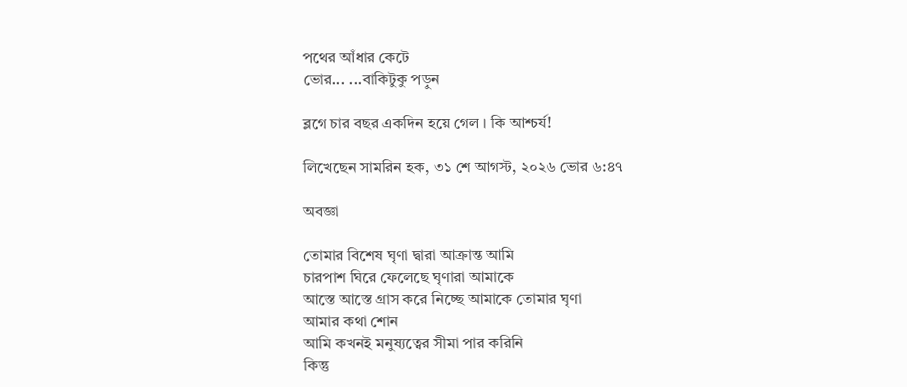পথের আঁধার কেটে
ভোর... ...বাকিটুকু পড়ুন

ব্লগে চার বছর একদিন হয়ে গেল । কি আশ্চর্য!

লিখেছেন সামরিন হক, ৩১ শে আগস্ট, ২০২৬ ভোর ৬:৪৭

অবজ্ঞা

তোমার বিশেষ ঘৃণা দ্বারা আক্রান্ত আমি
চারপাশ ঘিরে ফেলেছে ঘৃণারা আমাকে
আস্তে আস্তে গ্রাস করে নিচ্ছে আমাকে তোমার ঘৃণা
আমার কথা শোন
আমি কখনই মনুষ্যত্বের সীমা পার করিনি
কিন্তু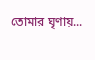তোমার ঘৃণায়...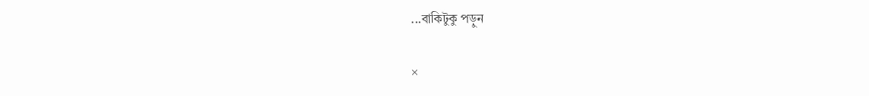...বাকিটুকু পড়ুন

×